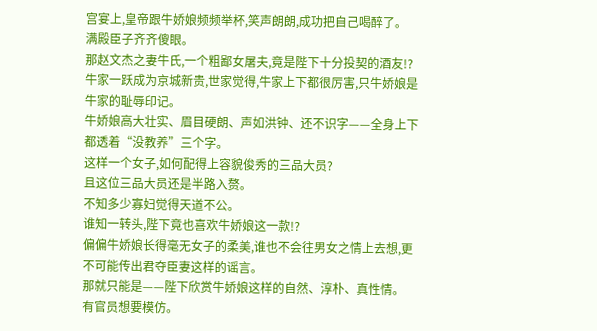宫宴上,皇帝跟牛娇娘频频举杯,笑声朗朗,成功把自己喝醉了。
满殿臣子齐齐傻眼。
那赵文杰之妻牛氏,一个粗鄙女屠夫,竟是陛下十分投契的酒友!?
牛家一跃成为京城新贵,世家觉得,牛家上下都很厉害,只牛娇娘是牛家的耻辱印记。
牛娇娘高大壮实、眉目硬朗、声如洪钟、还不识字——全身上下都透着“没教养”三个字。
这样一个女子,如何配得上容貌俊秀的三品大员?
且这位三品大员还是半路入赘。
不知多少寡妇觉得天道不公。
谁知一转头,陛下竟也喜欢牛娇娘这一款!?
偏偏牛娇娘长得毫无女子的柔美,谁也不会往男女之情上去想,更不可能传出君夺臣妻这样的谣言。
那就只能是——陛下欣赏牛娇娘这样的自然、淳朴、真性情。
有官员想要模仿。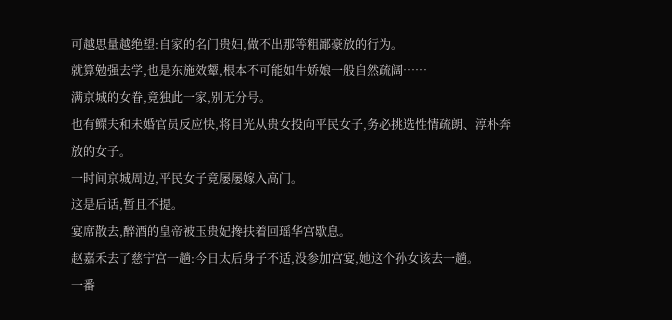可越思量越绝望:自家的名门贵妇,做不出那等粗鄙豪放的行为。
就算勉强去学,也是东施效颦,根本不可能如牛娇娘一般自然疏阔……
满京城的女眷,竟独此一家,别无分号。
也有鳏夫和未婚官员反应快,将目光从贵女投向平民女子,务必挑选性情疏朗、淳朴奔放的女子。
一时间京城周边,平民女子竟屡屡嫁入高门。
这是后话,暂且不提。
宴席散去,醉酒的皇帝被玉贵妃搀扶着回瑶华宫歇息。
赵嘉禾去了慈宁宫一趟:今日太后身子不适,没参加宫宴,她这个孙女该去一趟。
一番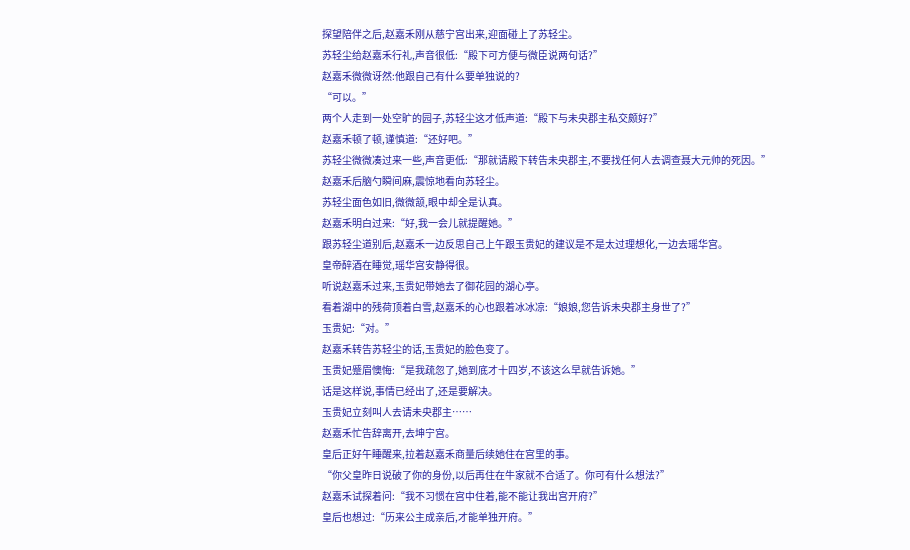探望陪伴之后,赵嘉禾刚从慈宁宫出来,迎面碰上了苏轻尘。
苏轻尘给赵嘉禾行礼,声音很低:“殿下可方便与微臣说两句话?”
赵嘉禾微微讶然:他跟自己有什么要单独说的?
“可以。”
两个人走到一处空旷的园子,苏轻尘这才低声道:“殿下与未央郡主私交颇好?”
赵嘉禾顿了顿,谨慎道:“还好吧。”
苏轻尘微微凑过来一些,声音更低:“那就请殿下转告未央郡主,不要找任何人去调查聂大元帅的死因。”
赵嘉禾后脑勺瞬间麻,震惊地看向苏轻尘。
苏轻尘面色如旧,微微颔,眼中却全是认真。
赵嘉禾明白过来:“好,我一会儿就提醒她。”
跟苏轻尘道别后,赵嘉禾一边反思自己上午跟玉贵妃的建议是不是太过理想化,一边去瑶华宫。
皇帝醉酒在睡觉,瑶华宫安静得很。
听说赵嘉禾过来,玉贵妃带她去了御花园的湖心亭。
看着湖中的残荷顶着白雪,赵嘉禾的心也跟着冰冰凉:“娘娘,您告诉未央郡主身世了?”
玉贵妃:“对。”
赵嘉禾转告苏轻尘的话,玉贵妃的脸色变了。
玉贵妃蹙眉懊悔:“是我疏忽了,她到底才十四岁,不该这么早就告诉她。”
话是这样说,事情已经出了,还是要解决。
玉贵妃立刻叫人去请未央郡主……
赵嘉禾忙告辞离开,去坤宁宫。
皇后正好午睡醒来,拉着赵嘉禾商量后续她住在宫里的事。
“你父皇昨日说破了你的身份,以后再住在牛家就不合适了。你可有什么想法?”
赵嘉禾试探着问:“我不习惯在宫中住着,能不能让我出宫开府?”
皇后也想过:“历来公主成亲后,才能单独开府。”